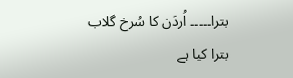بترا۔۔۔۔۔ اُردَن کا سُرخ گلاب
بترا کیا ہے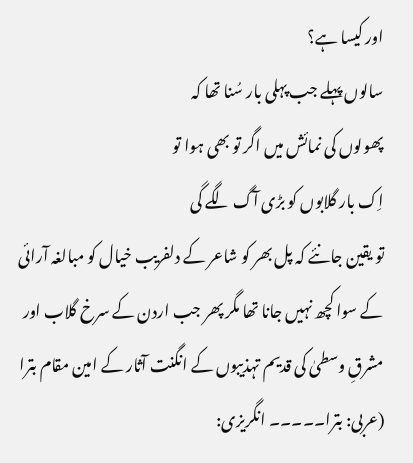اور کیسا ہے؟
سالوں پہلے جب پہلی بار سُنا تھا کہ
پھولوں کی نمائش میں اگر تو بھی ہوا تو
اِک بار گلابوں کو بڑی آگ لگے گی
تو یقین جانئے کہ پل بھر کو شاعر کے دلفریب خیال کو مبالغہ آرائی کے سوا کچھ نہیں جانا تھا مگر پھر جب اردن کے سرخ گلاب اور مشرقِ وسطیٰ کی قدیم تہذیبوں کے انگنت آثار کے امین مقام بترا (عربی: بترا۔۔۔۔۔ انگریزی: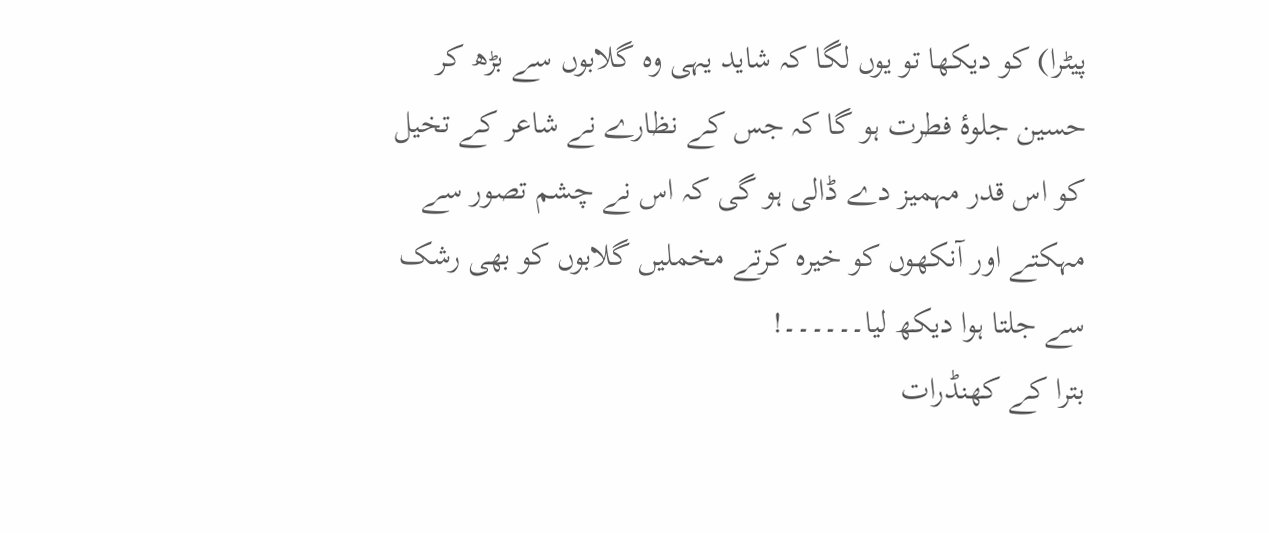پیٹرا) کو دیکھا تو یوں لگا کہ شاید یہی وہ گلابوں سے بڑھ کر حسین جلوۂ فطرت ہو گا کہ جس کے نظارے نے شاعر کے تخیل کو اس قدر مہمیز دے ڈالی ہو گی کہ اس نے چشم تصور سے مہکتے اور آنکھوں کو خیرہ کرتے مخملیں گلابوں کو بھی رشک سے جلتا ہوا دیکھ لیا۔۔۔۔۔۔!
بترا کے کھنڈرات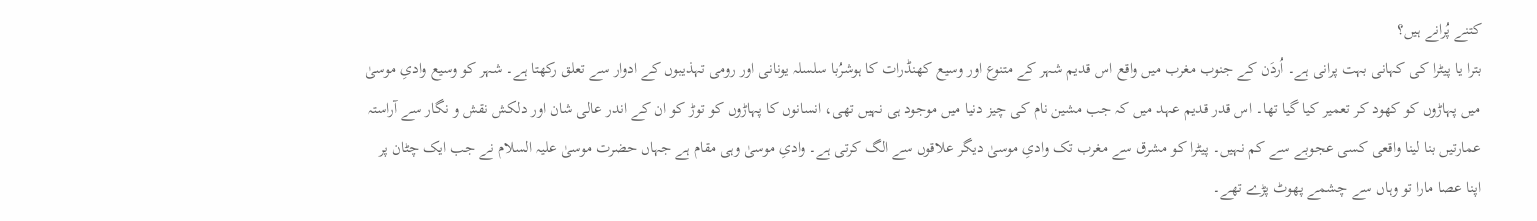کتنے پُرانے ہیں؟
بترا یا پیٹرا کی کہانی بہت پرانی ہے۔ اُردَن کے جنوب مغرب میں واقع اس قدیم شہر کے متنوع اور وسیع کھنڈرات کا ہوشرُبا سلسلہ یونانی اور رومی تہذیبوں کے ادوار سے تعلق رکھتا ہے۔ شہر کو وسیع وادیِ موسیٰ میں پہاڑوں کو کھود کر تعمیر کیا گیا تھا۔ اس قدر قدیم عہد میں کہ جب مشین نام کی چیز دنیا میں موجود ہی نہیں تھی، انسانوں کا پہاڑوں کو توڑ کو ان کے اندر عالی شان اور دلکش نقش و نگار سے آراستہ عمارتیں بنا لینا واقعی کسی عجوبے سے کم نہیں۔ پیٹرا کو مشرق سے مغرب تک وادیِ موسیٰ دیگر علاقوں سے الگ کرتی ہے۔ وادیِ موسیٰ وہی مقام ہے جہاں حضرت موسیٰ علیہ السلام نے جب ایک چٹان پر اپنا عصا مارا تو وہاں سے چشمے پھوٹ پڑے تھے۔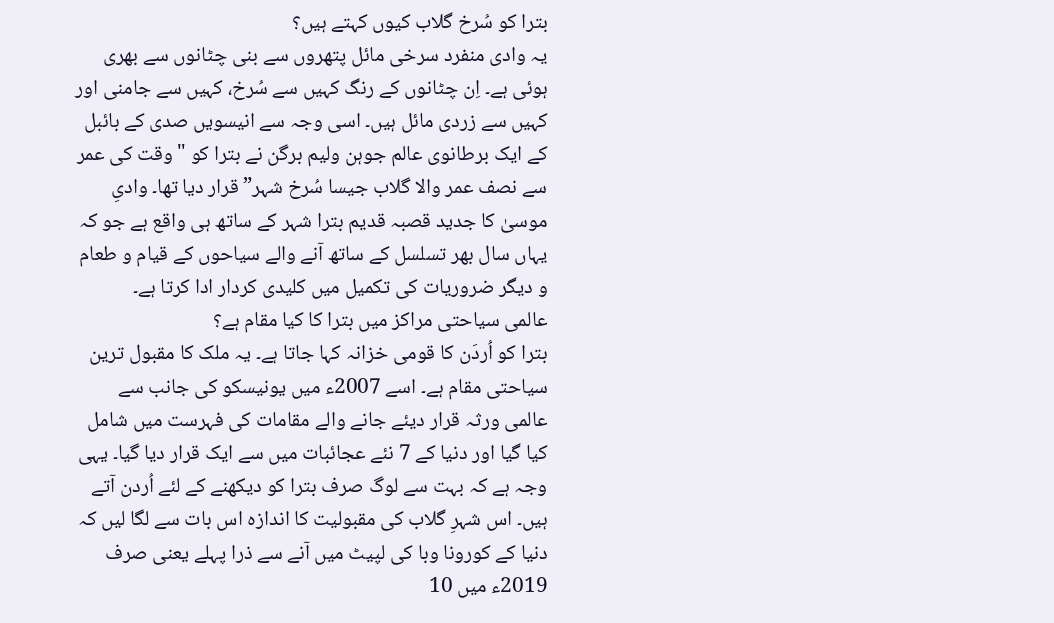بترا کو سُرخ گلاب کیوں کہتے ہیں؟
یہ وادی منفرد سرخی مائل پتھروں سے بنی چٹانوں سے بھری ہوئی ہے۔ اِن چٹانوں کے رنگ کہیں سے سُرخ، کہیں سے جامنی اور کہیں سے زردی مائل ہیں۔ اسی وجہ سے انیسویں صدی کے بائبل کے ایک برطانوی عالم جوہن ولیم برگن نے بترا کو "وقت کی عمر سے نصف عمر والا گلاب جیسا سُرخ شہر” قرار دیا تھا۔ وادیِ موسیٰ کا جدید قصبہ قدیم بترا شہر کے ساتھ ہی واقع ہے جو کہ یہاں سال بھر تسلسل کے ساتھ آنے والے سیاحوں کے قیام و طعام و دیگر ضروریات کی تکمیل میں کلیدی کردار ادا کرتا ہے۔
عالمی سیاحتی مراکز میں بترا کا کیا مقام ہے؟
بترا کو اُردَن کا قومی خزانہ کہا جاتا ہے۔ یہ ملک کا مقبول ترین سیاحتی مقام ہے۔ اسے 2007ء میں یونیسکو کی جانب سے عالمی ورثہ قرار دیئے جانے والے مقامات کی فہرست میں شامل کیا گیا اور دنیا کے 7 نئے عجائبات میں سے ایک قرار دیا گیا۔ یہی وجہ ہے کہ بہت سے لوگ صرف بترا کو دیکھنے کے لئے اُردن آتے ہیں۔ اس شہرِ گلاب کی مقبولیت کا اندازہ اس بات سے لگا لیں کہ دنیا کے کورونا وبا کی لپیٹ میں آنے سے ذرا پہلے یعنی صرف 2019ء میں 10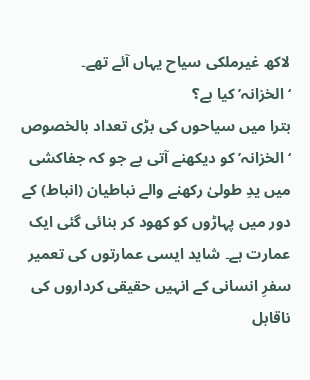لاکھ غیرملکی سیاح یہاں آئے تھے۔
‘الخزانہ’ کیا ہے؟
بترا میں سیاحوں کی بڑی تعداد بالخصوص ‘الخزانہ’ کو دیکھنے آتی ہے جو کہ جفاکشی میں یدِ طولیٰ رکھنے والے نباطیان (انباط) کے دور میں پہاڑوں کو کھود کر بنائی گئی ایک عمارت ہے۔ شاید ایسی عمارتوں کی تعمیر سفرِ انسانی کے انہیں حقیقی کرداروں کی ناقابل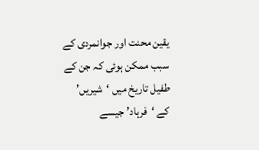یقین محنت اور جوانمردی کے سبب ممکن ہوئی کہ جن کے طفیل تاریخ میں ‘شیریں’ کے ‘فرہاد’ جیسے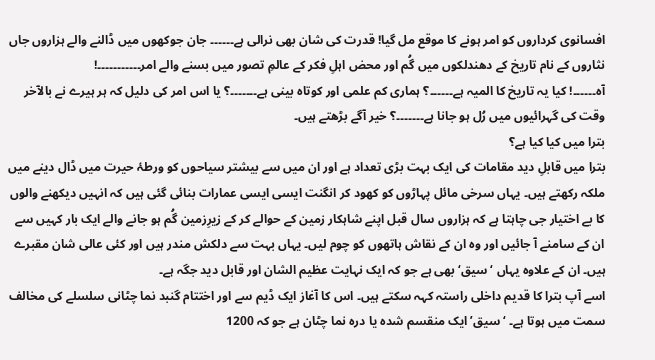افسانوی کرداروں کو امر ہونے کا موقع مل گیا! قدرت کی شان بھی نرالی ہے۔۔۔۔۔۔ جان جوکھوں میں ڈالنے والے ہزاروں جاں نثاروں کے نام تاریخ کے دھندلکوں میں گُم اور محض اہلِ فکر کے عالمِ تصور میں بسنے والے امر۔۔۔۔۔۔۔۔۔۔۔!
آہ۔۔۔۔۔۔! کیا یہ تاریخ کا المیہ ہے۔۔۔۔۔۔؟ ہماری کم علمی اور کوتاہ بینی ہے۔۔۔۔۔۔۔؟ یا اس امر کی دلیل کہ ہر ہیرے نے بالآخر وقت کی گہرائیوں میں رُل ہو جانا ہے۔۔۔۔۔۔۔؟ خیر آگے بڑھتے ہیں۔
بترا میں کیا کیا ہے؟
بترا میں قابلِ دید مقامات کی ایک بہت بڑی تعداد ہے اور ان میں سے بیشتر سیاحوں کو ورطۂ حیرت میں ڈال دینے میں ملکہ رکھتے ہیں۔ یہاں سرخی مائل پہاڑوں کو کھود کر انگنت ایسی ایسی عمارات بنائی گئی ہیں کہ انہیں دیکھنے والوں کا بے اختیار جی چاہتا ہے کہ ہزاروں سال قبل اپنے شاہکار زمین کے حوالے کر کے زیرِزمین گُم ہو جانے والے ایک بار کہیں سے ان کے سامنے آ جائیں اور وہ ان کے نقاش ہاتھوں کو چوم لیں۔ یہاں بہت سے دلکش مندر ہیں اور کئی عالی شان مقبرے ہیں۔ ان کے علاوہ یہاں ‘سیق‘ بھی ہے جو کہ ایک نہایت عظیم الشان اور قابل دید جگہ ہے۔
اسے آپ بترا کا قدیم داخلی راستہ کہہ سکتے ہیں۔ اس کا آغاز ایک ڈیم سے اور اختتام گنبد نما چٹانی سلسلے کی مخالف سمت میں ہوتا ہے۔ ‘سیق’ ایک منقسم شدہ یا درہ نما چٹان ہے جو کہ 1200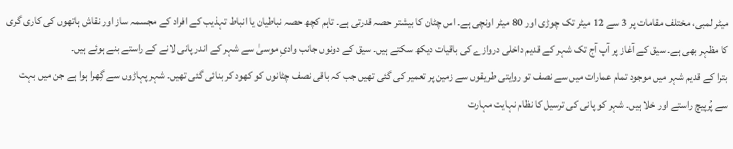میٹر لمبی، مختلف مقامات پر 3 سے 12 میٹر تک چوڑی اور 80 میٹر اونچی ہے۔ اس چٹان کا بیشتر حصہ قدرتی ہے۔ تاہم کچھ حصہ نباطیان یا انباط تہذیب کے افراد کے مجسمہ ساز اور نقاش ہاتھوں کی کاری گری کا مظہر بھی ہے۔ سیق کے آغاز پر آپ آج تک شہر کے قدیم داخلی دروازے کی باقیات دیکھ سکتے ہیں۔ سیق کے دونوں جانب وادیِ موسیٰ سے شہر کے اندر پانی لانے کے راستے بنے ہوئے ہیں۔
بترا کے قدیم شہر میں موجود تمام عمارات میں سے نصف تو روایتی طریقوں سے زمین پر تعمیر کی گئی تھیں جب کہ باقی نصف چٹانوں کو کھود کر بنائی گئی تھیں۔ شہر پہاڑوں سے گِھرا ہوا ہے جن میں بہت سے پُرپیچ راستے اور خلا ہیں۔ شہر کو پانی کی ترسیل کا نظام نہایت مہارت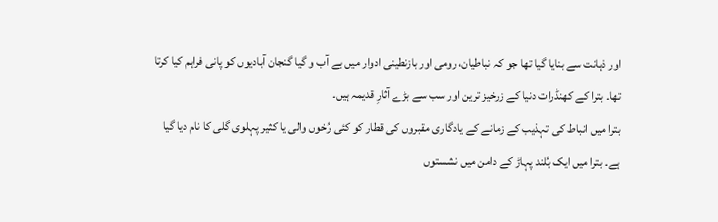اور ذہانت سے بنایا گیا تھا جو کہ نباطیان، رومی اور بازنطینی ادوار میں بے آب و گیا گنجان آبادیوں کو پانی فراہم کیا کرتا تھا۔ بترا کے کھنڈرات دنیا کے زرخیز ترین اور سب سے بڑے آثارِ قدیمہ ہیں۔
بترا میں انباط کی تہذیب کے زمانے کے یادگاری مقبروں کی قطار کو کئی رُخوں والی یا کثیر پہلوی گلی کا نام دیا گیا ہے۔ بترا میں ایک بُلند پہاڑ کے دامن میں نشستوں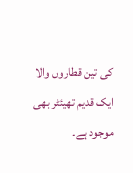کی تین قطاروں والا ایک قدیم تھیئٹر بھی موجود ہے۔